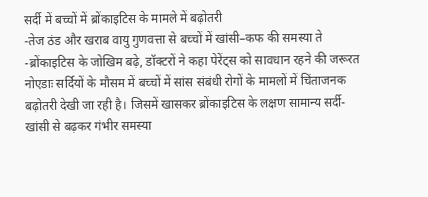सर्दी में बच्चों में ब्रोंकाइटिस के मामले में बढ़ोतरी
-तेज ठंड और खराब वायु गुणवत्ता से बच्चों में खांसी–कफ की समस्या ते
-ब्रोंकाइटिस के जोखिम बढ़े, डॉक्टरों ने कहा पेरेंट्स को सावधान रहने की जरूरत
नोएडाः सर्दियों के मौसम में बच्चों में सांस संबंधी रोगों के मामलों में चिंताजनक बढ़ोतरी देखी जा रही है। जिसमें खासकर ब्रोंकाइटिस के लक्षण सामान्य सर्दी-खांसी से बढ़कर गंभीर समस्या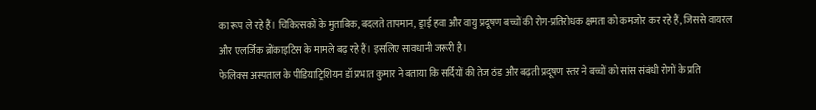का रूप ले रहे हैं। चिकित्सकों के मुताबिक, बदलते तापमान, ड्राई हवा और वायु प्रदूषण बच्चों की रोग-प्रतिरोधक क्षमता को कमजोर कर रहे हैं, जिससे वायरल और एलर्जिक ब्रोंकाइटिस के मामले बढ़ रहे हैं। इसलिए सावधानी जरूरी है।
फेलिक्स अस्पताल के पीडियाट्रिशियन डॉ प्रभात कुमार ने बताया कि सर्दियों की तेज ठंड और बढ़ती प्रदूषण स्तर ने बच्चों को सांस संबंधी रोगों के प्रति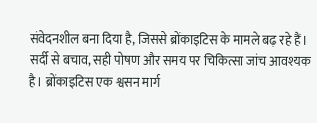संवेदनशील बना दिया है, जिससे ब्रोंकाइटिस के मामले बढ़ रहे हैं। सर्दी से बचाव, सही पोषण और समय पर चिकित्सा जांच आवश्यक है। ब्रोंकाइटिस एक श्वसन मार्ग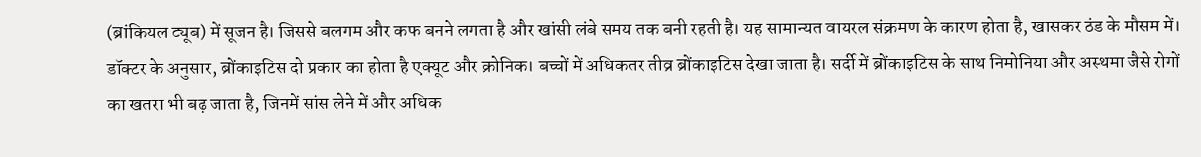(ब्रांकियल ट्यूब) में सूजन है। जिससे बलगम और कफ बनने लगता है और खांसी लंबे समय तक बनी रहती है। यह सामान्यत वायरल संक्रमण के कारण होता है, खासकर ठंड के मौसम में। डॉक्टर के अनुसार, ब्रोंकाइटिस दो प्रकार का होता है एक्यूट और क्रोनिक। बच्चों में अधिकतर तीव्र ब्रोंकाइटिस देखा जाता है। सर्दी में ब्रोंकाइटिस के साथ निमोनिया और अस्थमा जैसे रोगों का खतरा भी बढ़ जाता है, जिनमें सांस लेने में और अधिक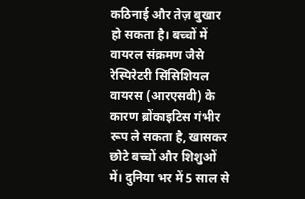कठिनाई और तेज़ बुखार हो सकता है। बच्चों में वायरल संक्रमण जैसे रेस्पिरेटरी सिंसिशियल वायरस (आरएसवी) के कारण ब्रोंकाइटिस गंभीर रूप ले सकता है, खासकर छोटे बच्चों और शिशुओं में। दुनिया भर में 5 साल से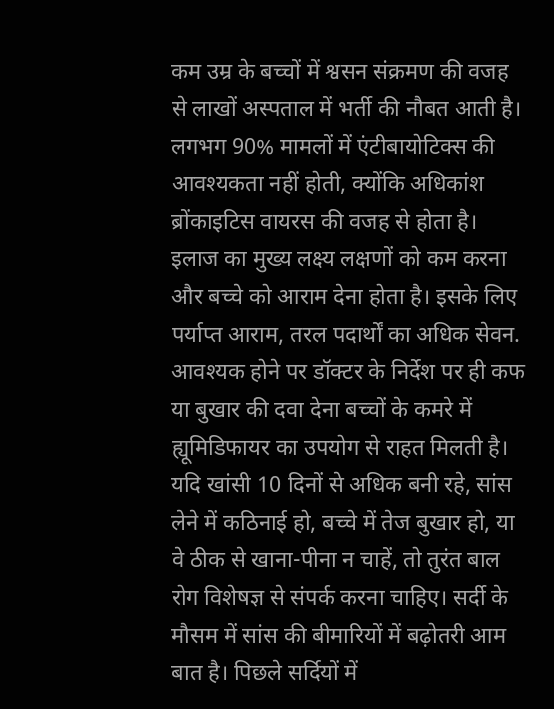कम उम्र के बच्चों में श्वसन संक्रमण की वजह से लाखों अस्पताल में भर्ती की नौबत आती है। लगभग 90% मामलों में एंटीबायोटिक्स की आवश्यकता नहीं होती, क्योंकि अधिकांश ब्रोंकाइटिस वायरस की वजह से होता है। इलाज का मुख्य लक्ष्य लक्षणों को कम करना और बच्चे को आराम देना होता है। इसके लिए पर्याप्त आराम, तरल पदार्थों का अधिक सेवन. आवश्यक होने पर डॉक्टर के निर्देश पर ही कफ या बुखार की दवा देना बच्चों के कमरे में ह्यूमिडिफायर का उपयोग से राहत मिलती है। यदि खांसी 10 दिनों से अधिक बनी रहे, सांस लेने में कठिनाई हो, बच्चे में तेज बुखार हो, या वे ठीक से खाना-पीना न चाहें, तो तुरंत बाल रोग विशेषज्ञ से संपर्क करना चाहिए। सर्दी के मौसम में सांस की बीमारियों में बढ़ोतरी आम बात है। पिछले सर्दियों में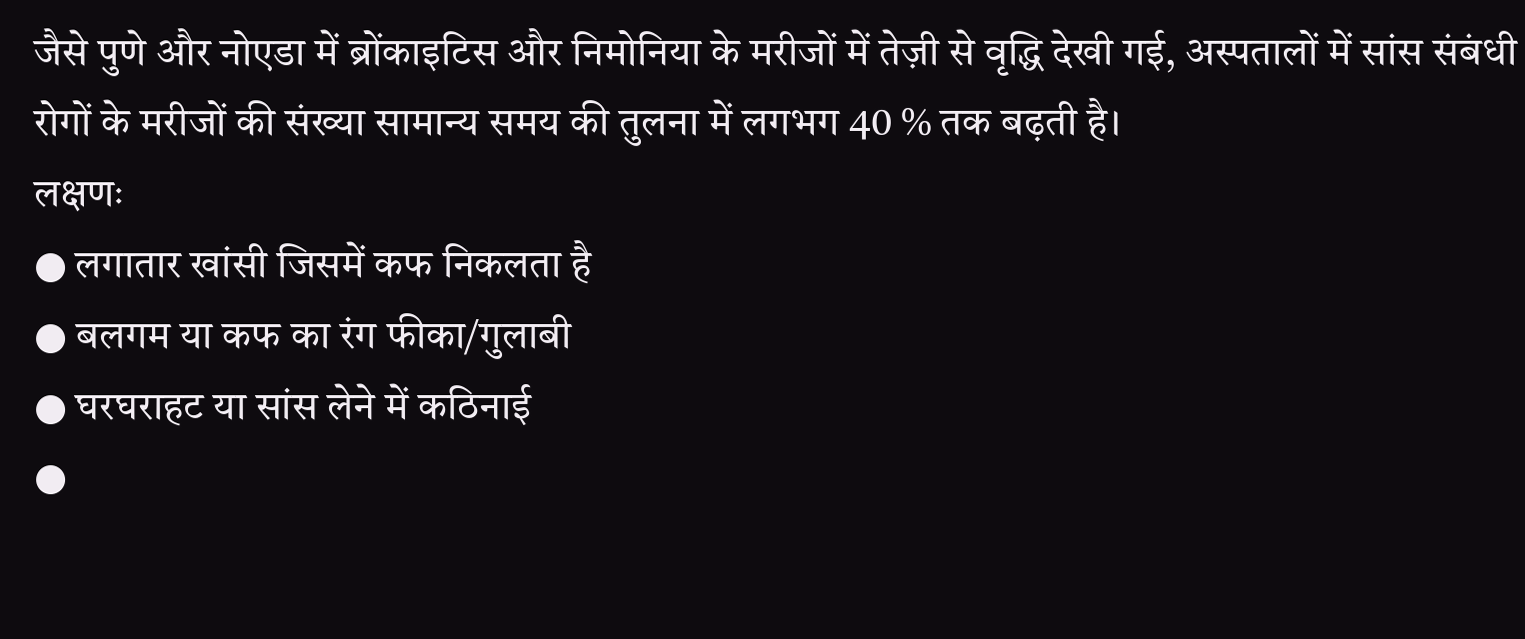जैसे पुणे और नोएडा में ब्रोंकाइटिस और निमोनिया के मरीजों में तेज़ी से वृद्धि देखी गई, अस्पतालों में सांस संबंधी रोगों के मरीजों की संख्या सामान्य समय की तुलना में लगभग 40 % तक बढ़ती है।
लक्षणः
● लगातार खांसी जिसमें कफ निकलता है
● बलगम या कफ का रंग फीका/गुलाबी
● घरघराहट या सांस लेने में कठिनाई
●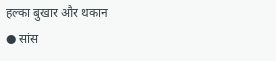हल्का बुखार और थकान
● सांस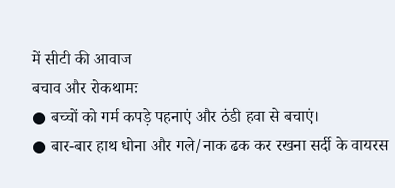में सीटी की आवाज
बचाव और रोकथामः
● बच्चों को गर्म कपड़े पहनाएं और ठंडी हवा से बचाएं।
● बार-बार हाथ धोना और गले/नाक ढक कर रखना सर्दी के वायरस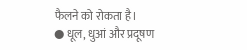फैलने को रोकता है।
● धूल, धुआं और प्रदूषण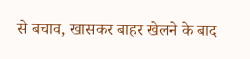से बचाव, खासकर बाहर खेलने के बाद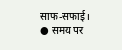साफ-सफाई।
● समय पर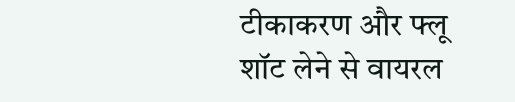टीकाकरण और फ्लू शॉट लेने से वायरल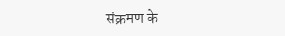संक्रमण के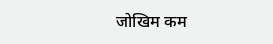जोखिम कम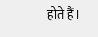होते हैं।